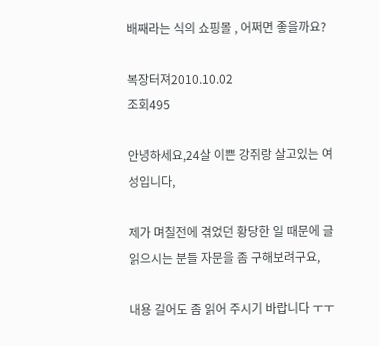배째라는 식의 쇼핑몰 , 어쩌면 좋을까요?

복장터져2010.10.02
조회495

안녕하세요,24살 이쁜 강쥐랑 살고있는 여성입니다,

제가 며칠전에 겪었던 황당한 일 때문에 글 읽으시는 분들 자문을 좀 구해보려구요,

내용 길어도 좀 읽어 주시기 바랍니다 ㅜㅜ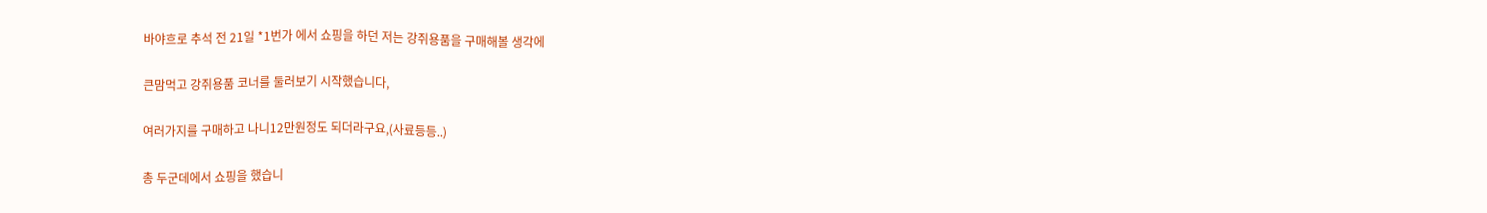바야흐로 추석 전 21일 *1번가 에서 쇼핑을 하던 저는 강쥐용품을 구매해볼 생각에

큰맘먹고 강쥐용품 코너를 둘러보기 시작했습니다,

여러가지를 구매하고 나니12만원정도 되더라구요,(사료등등..)

총 두군데에서 쇼핑을 했습니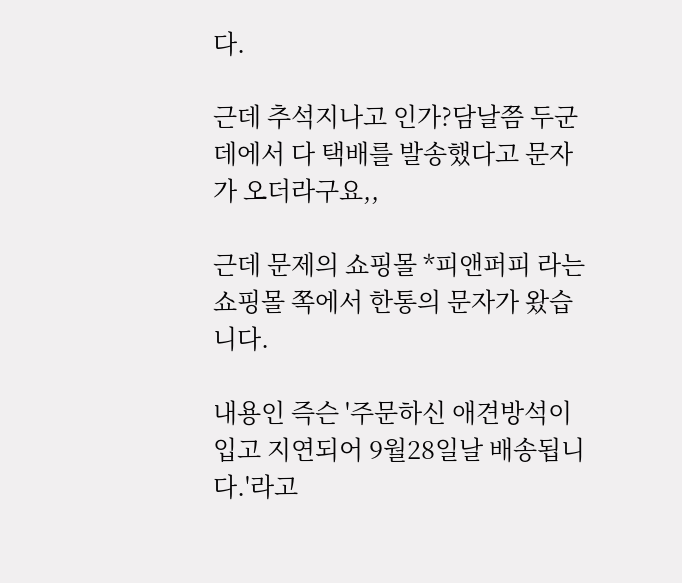다.

근데 추석지나고 인가?담날쯤 두군데에서 다 택배를 발송했다고 문자가 오더라구요,,

근데 문제의 쇼핑몰 *피앤퍼피 라는 쇼핑몰 쪽에서 한통의 문자가 왔습니다.

내용인 즉슨 '주문하신 애견방석이 입고 지연되어 9월28일날 배송됩니다.'라고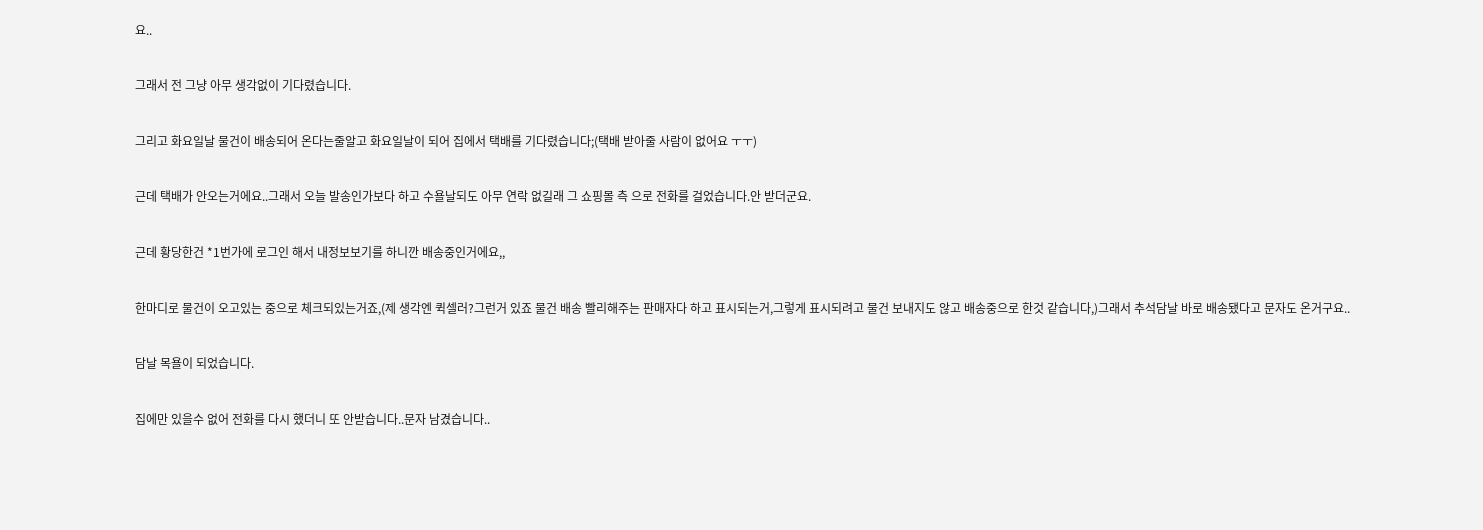요..

그래서 전 그냥 아무 생각없이 기다렸습니다.

그리고 화요일날 물건이 배송되어 온다는줄알고 화요일날이 되어 집에서 택배를 기다렸습니다;(택배 받아줄 사람이 없어요 ㅜㅜ)

근데 택배가 안오는거에요..그래서 오늘 발송인가보다 하고 수욜날되도 아무 연락 없길래 그 쇼핑몰 측 으로 전화를 걸었습니다.안 받더군요.

근데 황당한건 *1번가에 로그인 해서 내정보보기를 하니깐 배송중인거에요,,

한마디로 물건이 오고있는 중으로 체크되있는거죠,(제 생각엔 퀵셀러?그런거 있죠 물건 배송 빨리해주는 판매자다 하고 표시되는거,그렇게 표시되려고 물건 보내지도 않고 배송중으로 한것 같습니다,)그래서 추석담날 바로 배송됐다고 문자도 온거구요..

담날 목욜이 되었습니다.

집에만 있을수 없어 전화를 다시 했더니 또 안받습니다..문자 남겼습니다..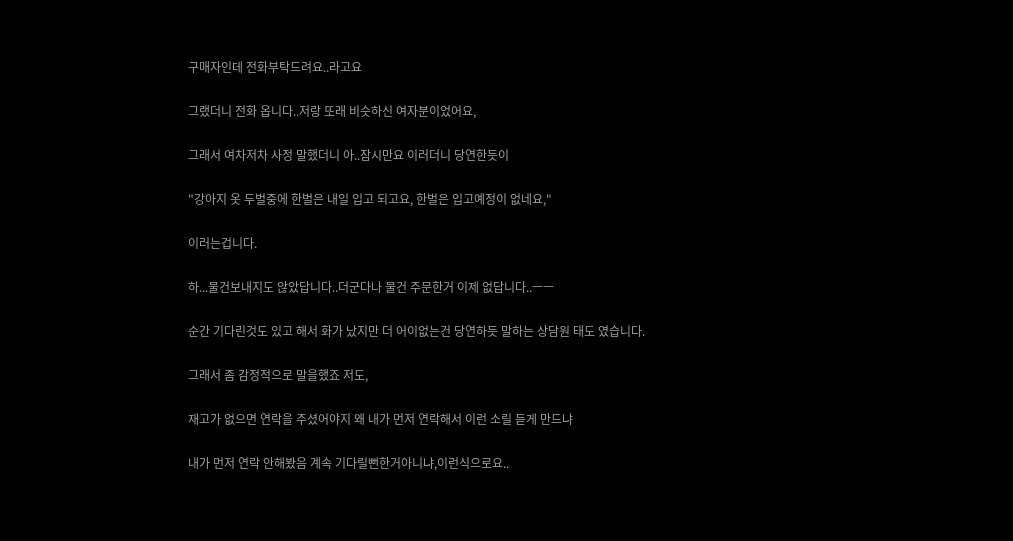구매자인데 전화부탁드려요..라고요

그랬더니 전화 옵니다..저랑 또래 비슷하신 여자분이었어요,

그래서 여차저차 사정 말했더니 아..잠시만요 이러더니 당연한듯이

"강아지 옷 두벌중에 한벌은 내일 입고 되고요, 한벌은 입고예정이 없네요,"

이러는겁니다.

하...물건보내지도 않았답니다..더군다나 물건 주문한거 이제 없답니다..ㅡㅡ

순간 기다린것도 있고 해서 화가 났지만 더 어이없는건 당연하듯 말하는 상담원 태도 였습니다.

그래서 좀 감정적으로 말을했죠 저도,

재고가 없으면 연락을 주셨어야지 왜 내가 먼저 연락해서 이런 소릴 듣게 만드냐

내가 먼저 연락 안해봤음 계속 기다릴뻔한거아니냐,이런식으로요..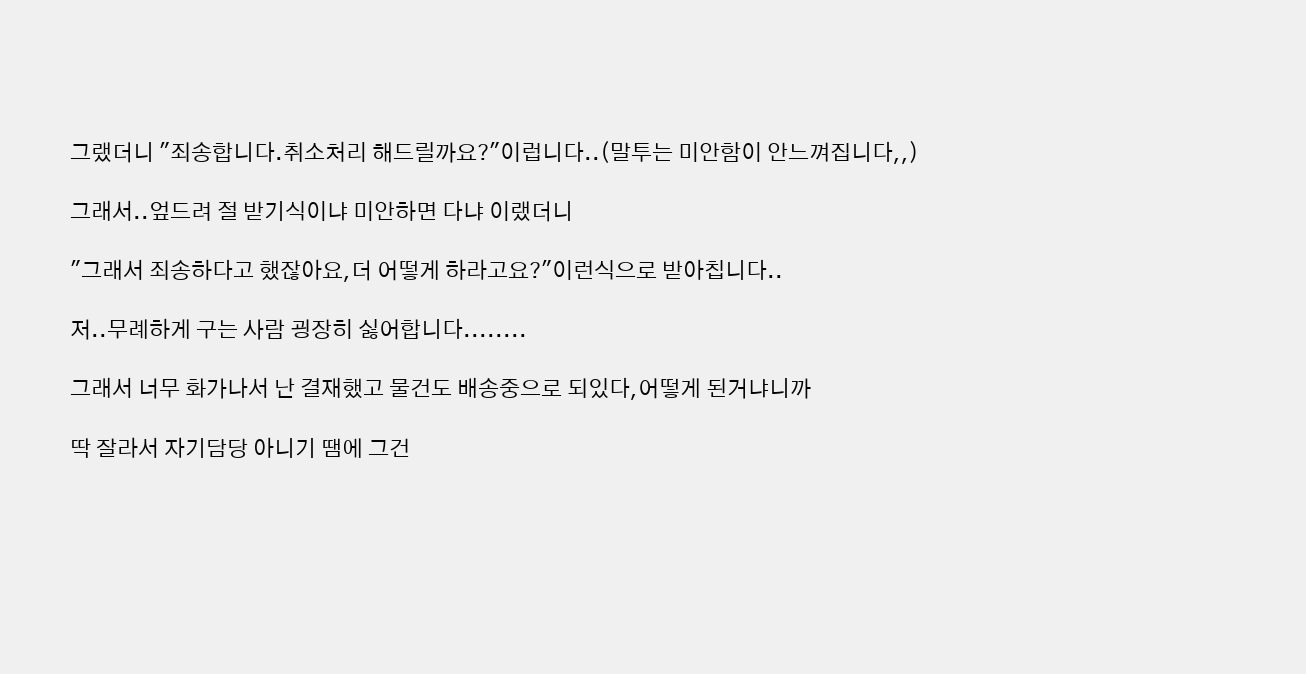그랬더니 "죄송합니다.취소처리 해드릴까요?"이럽니다..(말투는 미안함이 안느껴집니다,,)

그래서..엎드려 절 받기식이냐 미안하면 다냐 이랬더니

"그래서 죄송하다고 했잖아요,더 어떻게 하라고요?"이런식으로 받아칩니다..

저..무례하게 구는 사람 굉장히 싫어합니다........

그래서 너무 화가나서 난 결재했고 물건도 배송중으로 되있다,어떻게 된거냐니까

딱 잘라서 자기담당 아니기 땜에 그건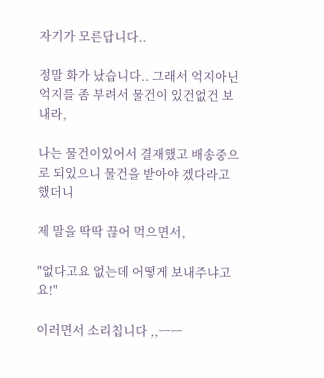자기가 모른답니다..

정말 화가 났습니다.. 그래서 억지아닌 억지를 좀 부려서 물건이 있건없건 보내라,

나는 물건이있어서 결재했고 배송중으로 되있으니 물건을 받아야 겠다라고 했더니

제 말을 딱딱 끊어 먹으면서,

"없다고요 없는데 어떻게 보내주냐고요!"

이러면서 소리칩니다 ,,ㅡㅡ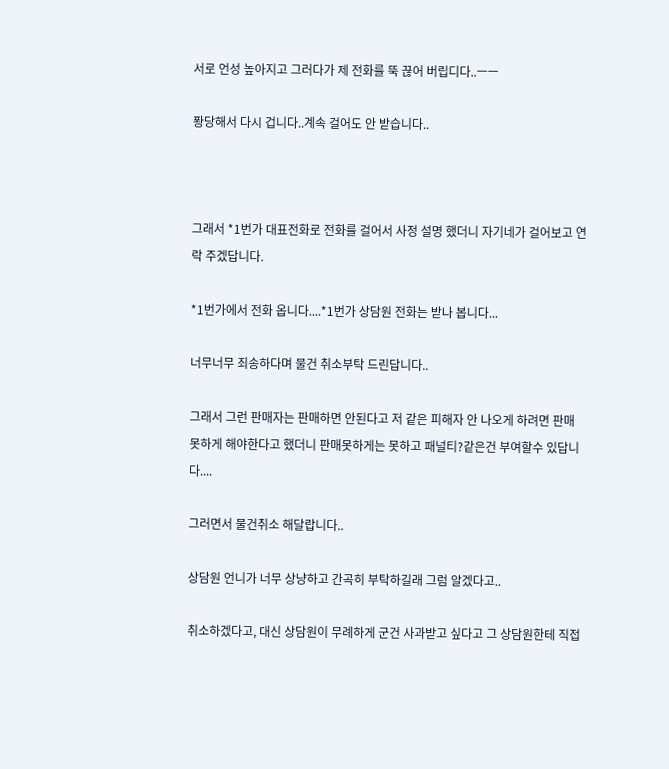서로 언성 높아지고 그러다가 제 전화를 뚝 끊어 버립디다..ㅡㅡ

퐝당해서 다시 겁니다..계속 걸어도 안 받습니다..



그래서 *1번가 대표전화로 전화를 걸어서 사정 설명 했더니 자기네가 걸어보고 연락 주겠답니다.

*1번가에서 전화 옵니다....*1번가 상담원 전화는 받나 봅니다...

너무너무 죄송하다며 물건 취소부탁 드린답니다..

그래서 그런 판매자는 판매하면 안된다고 저 같은 피해자 안 나오게 하려면 판매 못하게 해야한다고 했더니 판매못하게는 못하고 패널티?같은건 부여할수 있답니다....

그러면서 물건취소 해달랍니다..

상담원 언니가 너무 상냥하고 간곡히 부탁하길래 그럼 알겠다고..

취소하겠다고, 대신 상담원이 무례하게 군건 사과받고 싶다고 그 상담원한테 직접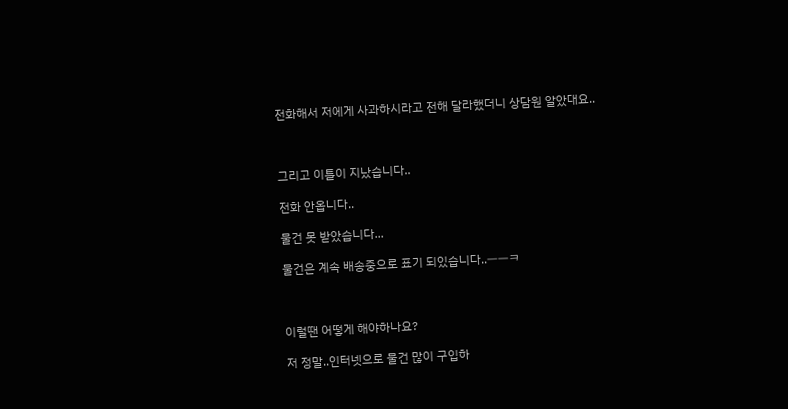전화해서 저에게 사과하시라고 전해 달라했더니 상담원 알았대요..



그리고 이틀이 지났습니다..

전화 안옵니다..

물건 못 받았습니다...

물건은 계속 배송중으로 표기 되있습니다..ㅡㅡㅋ



이럴땐 어떻게 해야하나요?

저 정말..인터넷으로 물건 많이 구입하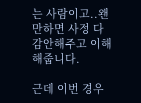는 사람이고..왠만하면 사정 다 감안해주고 이해해줍니다.

근데 이번 경우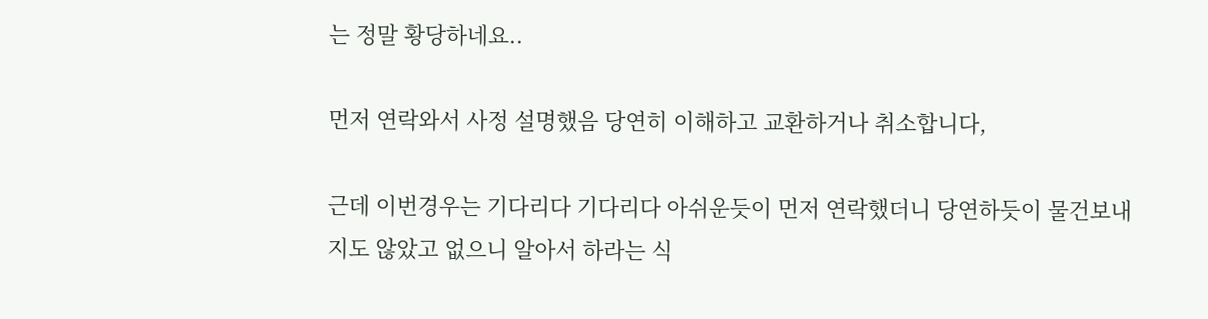는 정말 황당하네요..

먼저 연락와서 사정 설명했음 당연히 이해하고 교환하거나 취소합니다,

근데 이번경우는 기다리다 기다리다 아쉬운듯이 먼저 연락했더니 당연하듯이 물건보내지도 않았고 없으니 알아서 하라는 식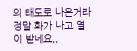의 태도로 나온거라 정말 화가 나고 열이 받네요,,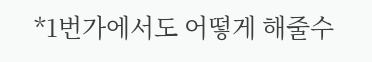*1번가에서도 어떻게 해줄수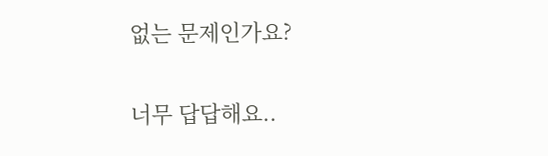없는 문제인가요?

너무 답답해요..